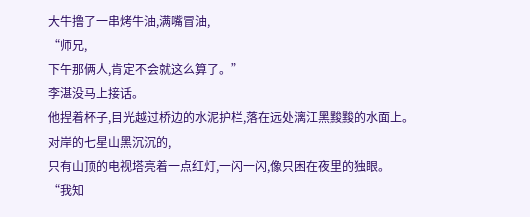大牛撸了一串烤牛油,满嘴冒油,
“师兄,
下午那俩人,肯定不会就这么算了。”
李湛没马上接话。
他捏着杯子,目光越过桥边的水泥护栏,落在远处漓江黑黢黢的水面上。
对岸的七星山黑沉沉的,
只有山顶的电视塔亮着一点红灯,一闪一闪,像只困在夜里的独眼。
“我知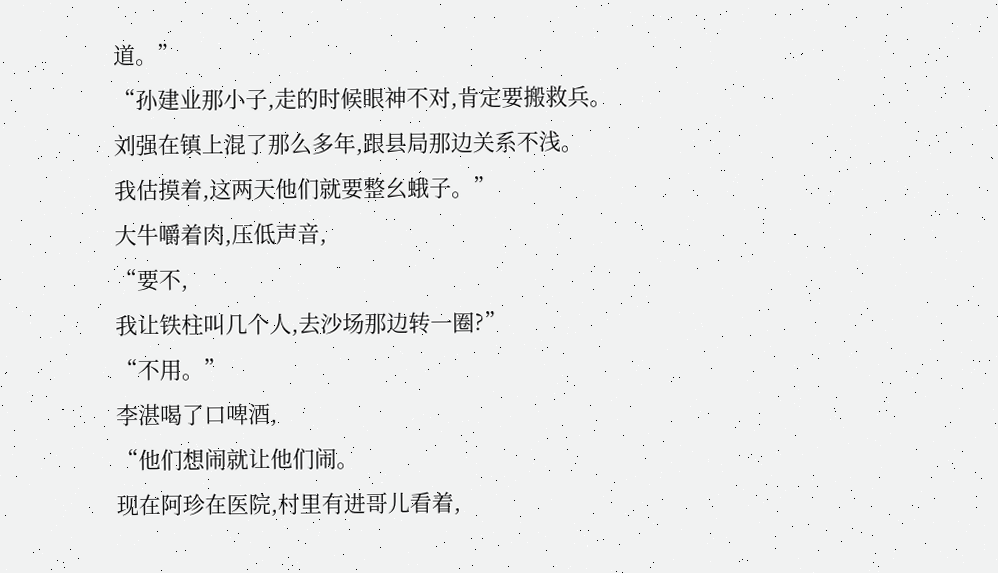道。”
“孙建业那小子,走的时候眼神不对,肯定要搬救兵。
刘强在镇上混了那么多年,跟县局那边关系不浅。
我估摸着,这两天他们就要整幺蛾子。”
大牛嚼着肉,压低声音,
“要不,
我让铁柱叫几个人,去沙场那边转一圈?”
“不用。”
李湛喝了口啤酒,
“他们想闹就让他们闹。
现在阿珍在医院,村里有进哥儿看着,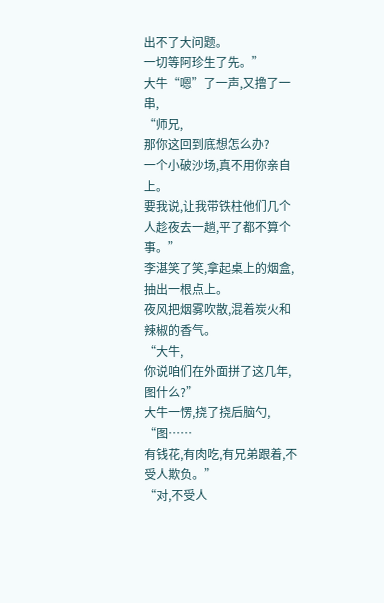出不了大问题。
一切等阿珍生了先。”
大牛“嗯”了一声,又撸了一串,
“师兄,
那你这回到底想怎么办?
一个小破沙场,真不用你亲自上。
要我说,让我带铁柱他们几个人趁夜去一趟,平了都不算个事。”
李湛笑了笑,拿起桌上的烟盒,抽出一根点上。
夜风把烟雾吹散,混着炭火和辣椒的香气。
“大牛,
你说咱们在外面拼了这几年,图什么?”
大牛一愣,挠了挠后脑勺,
“图……
有钱花,有肉吃,有兄弟跟着,不受人欺负。”
“对,不受人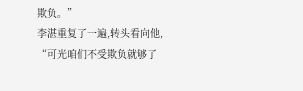欺负。”
李湛重复了一遍,转头看向他,
“可光咱们不受欺负就够了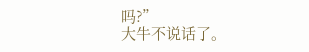吗?”
大牛不说话了。